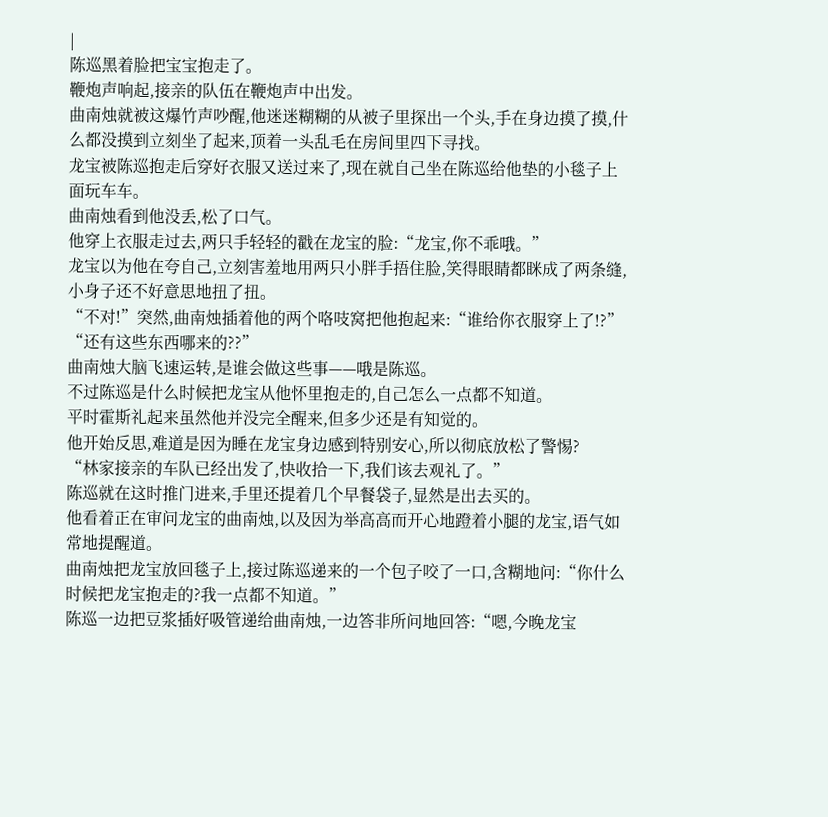|
陈巡黑着脸把宝宝抱走了。
鞭炮声响起,接亲的队伍在鞭炮声中出发。
曲南烛就被这爆竹声吵醒,他迷迷糊糊的从被子里探出一个头,手在身边摸了摸,什么都没摸到立刻坐了起来,顶着一头乱毛在房间里四下寻找。
龙宝被陈巡抱走后穿好衣服又送过来了,现在就自己坐在陈巡给他垫的小毯子上面玩车车。
曲南烛看到他没丢,松了口气。
他穿上衣服走过去,两只手轻轻的戳在龙宝的脸:“龙宝,你不乖哦。”
龙宝以为他在夸自己,立刻害羞地用两只小胖手捂住脸,笑得眼睛都眯成了两条缝,小身子还不好意思地扭了扭。
“不对!”突然,曲南烛插着他的两个咯吱窝把他抱起来:“谁给你衣服穿上了!?”
“还有这些东西哪来的??”
曲南烛大脑飞速运转,是谁会做这些事——哦是陈巡。
不过陈巡是什么时候把龙宝从他怀里抱走的,自己怎么一点都不知道。
平时霍斯礼起来虽然他并没完全醒来,但多少还是有知觉的。
他开始反思,难道是因为睡在龙宝身边感到特别安心,所以彻底放松了警惕?
“林家接亲的车队已经出发了,快收拾一下,我们该去观礼了。”
陈巡就在这时推门进来,手里还提着几个早餐袋子,显然是出去买的。
他看着正在审问龙宝的曲南烛,以及因为举高高而开心地蹬着小腿的龙宝,语气如常地提醒道。
曲南烛把龙宝放回毯子上,接过陈巡递来的一个包子咬了一口,含糊地问:“你什么时候把龙宝抱走的?我一点都不知道。”
陈巡一边把豆浆插好吸管递给曲南烛,一边答非所问地回答:“嗯,今晚龙宝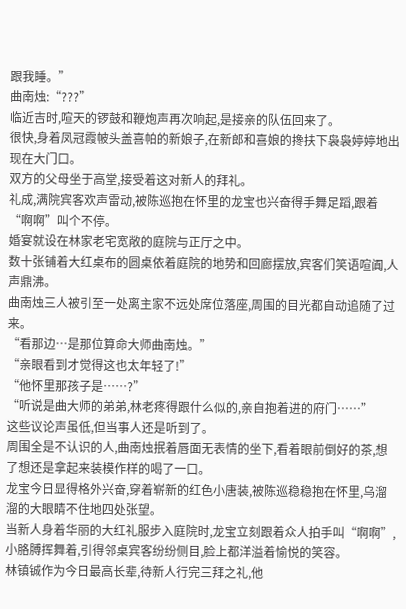跟我睡。”
曲南烛:“???”
临近吉时,喧天的锣鼓和鞭炮声再次响起,是接亲的队伍回来了。
很快,身着凤冠霞帔头盖喜帕的新娘子,在新郎和喜娘的搀扶下袅袅婷婷地出现在大门口。
双方的父母坐于高堂,接受着这对新人的拜礼。
礼成,满院宾客欢声雷动,被陈巡抱在怀里的龙宝也兴奋得手舞足蹈,跟着“啊啊”叫个不停。
婚宴就设在林家老宅宽敞的庭院与正厅之中。
数十张铺着大红桌布的圆桌依着庭院的地势和回廊摆放,宾客们笑语喧阗,人声鼎沸。
曲南烛三人被引至一处离主家不远处席位落座,周围的目光都自动追随了过来。
“看那边…是那位算命大师曲南烛。”
“亲眼看到才觉得这也太年轻了!”
“他怀里那孩子是……?”
“听说是曲大师的弟弟,林老疼得跟什么似的,亲自抱着进的府门……”
这些议论声虽低,但当事人还是听到了。
周围全是不认识的人,曲南烛抿着唇面无表情的坐下,看着眼前倒好的茶,想了想还是拿起来装模作样的喝了一口。
龙宝今日显得格外兴奋,穿着崭新的红色小唐装,被陈巡稳稳抱在怀里,乌溜溜的大眼睛不住地四处张望。
当新人身着华丽的大红礼服步入庭院时,龙宝立刻跟着众人拍手叫“啊啊”,小胳膊挥舞着,引得邻桌宾客纷纷侧目,脸上都洋溢着愉悦的笑容。
林镇铖作为今日最高长辈,待新人行完三拜之礼,他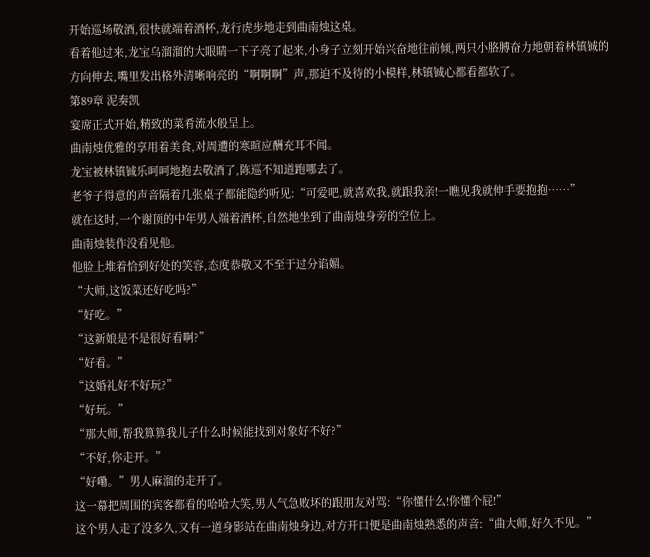开始巡场敬酒,很快就端着酒杯,龙行虎步地走到曲南烛这桌。
看着他过来,龙宝乌溜溜的大眼睛一下子亮了起来,小身子立刻开始兴奋地往前倾,两只小胳膊奋力地朝着林镇铖的方向伸去,嘴里发出格外清晰响亮的“啊啊啊”声,那迫不及待的小模样,林镇铖心都看都软了。
第89章 泥奏凯
宴席正式开始,精致的菜肴流水般呈上。
曲南烛优雅的享用着美食,对周遭的寒暄应酬充耳不闻。
龙宝被林镇铖乐呵呵地抱去敬酒了,陈巡不知道跑哪去了。
老爷子得意的声音隔着几张桌子都能隐约听见:“可爱吧,就喜欢我,就跟我亲!一瞧见我就伸手要抱抱……”
就在这时,一个谢顶的中年男人端着酒杯,自然地坐到了曲南烛身旁的空位上。
曲南烛装作没看见他。
他脸上堆着恰到好处的笑容,态度恭敬又不至于过分谄媚。
“大师,这饭菜还好吃吗?”
“好吃。”
“这新娘是不是很好看啊?”
“好看。”
“这婚礼好不好玩?”
“好玩。”
“那大师,帮我算算我儿子什么时候能找到对象好不好?”
“不好,你走开。”
“好嘞。”男人麻溜的走开了。
这一幕把周围的宾客都看的哈哈大笑,男人气急败坏的跟朋友对骂:“你懂什么!你懂个屁!”
这个男人走了没多久,又有一道身影站在曲南烛身边,对方开口便是曲南烛熟悉的声音:“曲大师,好久不见。”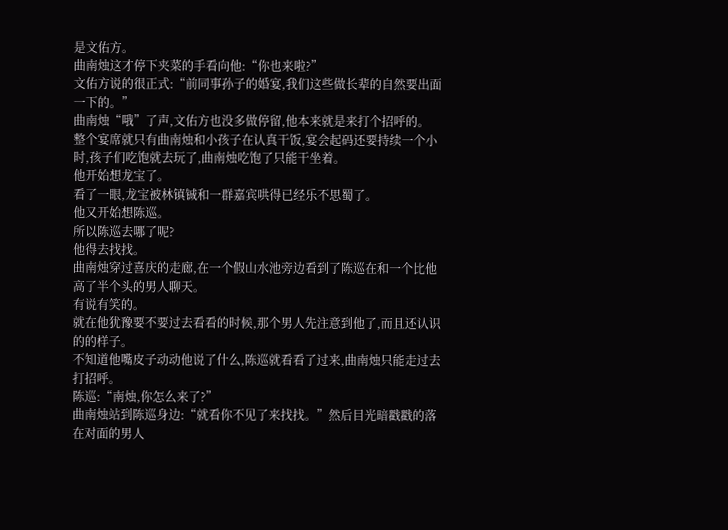是文佑方。
曲南烛这才停下夹菜的手看向他:“你也来啦?”
文佑方说的很正式:“前同事孙子的婚宴,我们这些做长辈的自然要出面一下的。”
曲南烛“哦”了声,文佑方也没多做停留,他本来就是来打个招呼的。
整个宴席就只有曲南烛和小孩子在认真干饭,宴会起码还要持续一个小时,孩子们吃饱就去玩了,曲南烛吃饱了只能干坐着。
他开始想龙宝了。
看了一眼,龙宝被林镇铖和一群嘉宾哄得已经乐不思蜀了。
他又开始想陈巡。
所以陈巡去哪了呢?
他得去找找。
曲南烛穿过喜庆的走廊,在一个假山水池旁边看到了陈巡在和一个比他高了半个头的男人聊天。
有说有笑的。
就在他犹豫要不要过去看看的时候,那个男人先注意到他了,而且还认识的的样子。
不知道他嘴皮子动动他说了什么,陈巡就看看了过来,曲南烛只能走过去打招呼。
陈巡:“南烛,你怎么来了?”
曲南烛站到陈巡身边:“就看你不见了来找找。”然后目光暗戳戳的落在对面的男人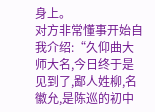身上。
对方非常懂事开始自我介绍:“久仰曲大师大名,今日终于是见到了,鄙人姓柳,名徽允,是陈巡的初中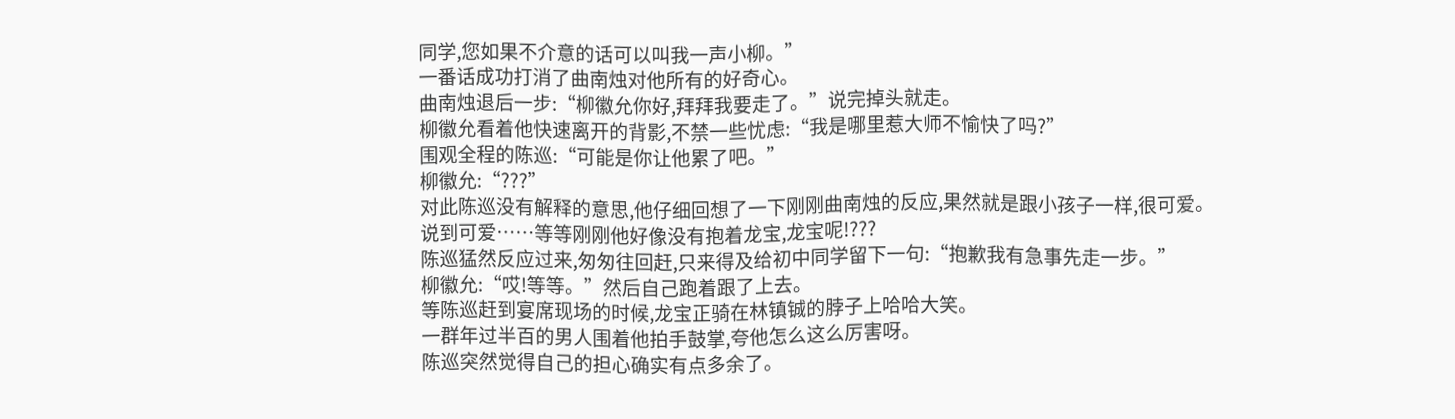同学,您如果不介意的话可以叫我一声小柳。”
一番话成功打消了曲南烛对他所有的好奇心。
曲南烛退后一步:“柳徽允你好,拜拜我要走了。”说完掉头就走。
柳徽允看着他快速离开的背影,不禁一些忧虑:“我是哪里惹大师不愉快了吗?”
围观全程的陈巡:“可能是你让他累了吧。”
柳徽允:“???”
对此陈巡没有解释的意思,他仔细回想了一下刚刚曲南烛的反应,果然就是跟小孩子一样,很可爱。
说到可爱……等等刚刚他好像没有抱着龙宝,龙宝呢!???
陈巡猛然反应过来,匆匆往回赶,只来得及给初中同学留下一句:“抱歉我有急事先走一步。”
柳徽允:“哎!等等。”然后自己跑着跟了上去。
等陈巡赶到宴席现场的时候,龙宝正骑在林镇铖的脖子上哈哈大笑。
一群年过半百的男人围着他拍手鼓掌,夸他怎么这么厉害呀。
陈巡突然觉得自己的担心确实有点多余了。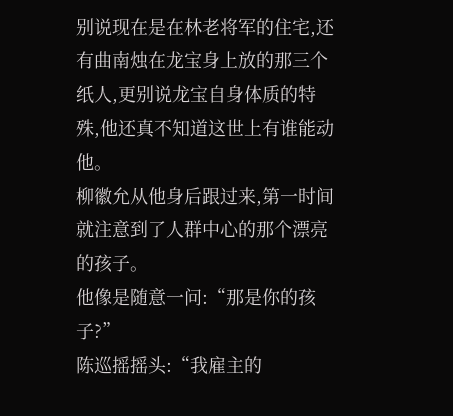别说现在是在林老将军的住宅,还有曲南烛在龙宝身上放的那三个纸人,更别说龙宝自身体质的特殊,他还真不知道这世上有谁能动他。
柳徽允从他身后跟过来,第一时间就注意到了人群中心的那个漂亮的孩子。
他像是随意一问:“那是你的孩子?”
陈巡摇摇头:“我雇主的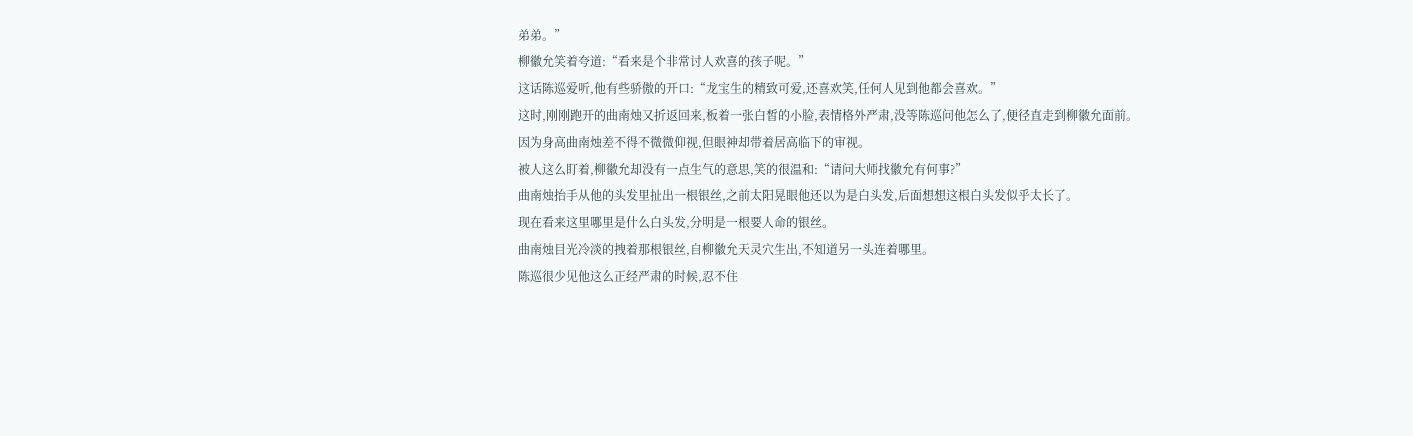弟弟。”
柳徽允笑着夸道:“看来是个非常讨人欢喜的孩子呢。”
这话陈巡爱听,他有些骄傲的开口:“龙宝生的精致可爱,还喜欢笑,任何人见到他都会喜欢。”
这时,刚刚跑开的曲南烛又折返回来,板着一张白皙的小脸,表情格外严肃,没等陈巡问他怎么了,便径直走到柳徽允面前。
因为身高曲南烛差不得不微微仰视,但眼神却带着居高临下的审视。
被人这么盯着,柳徽允却没有一点生气的意思,笑的很温和:“请问大师找徽允有何事?”
曲南烛抬手从他的头发里扯出一根银丝,之前太阳晃眼他还以为是白头发,后面想想这根白头发似乎太长了。
现在看来这里哪里是什么白头发,分明是一根要人命的银丝。
曲南烛目光冷淡的拽着那根银丝,自柳徽允天灵穴生出,不知道另一头连着哪里。
陈巡很少见他这么正经严肃的时候,忍不住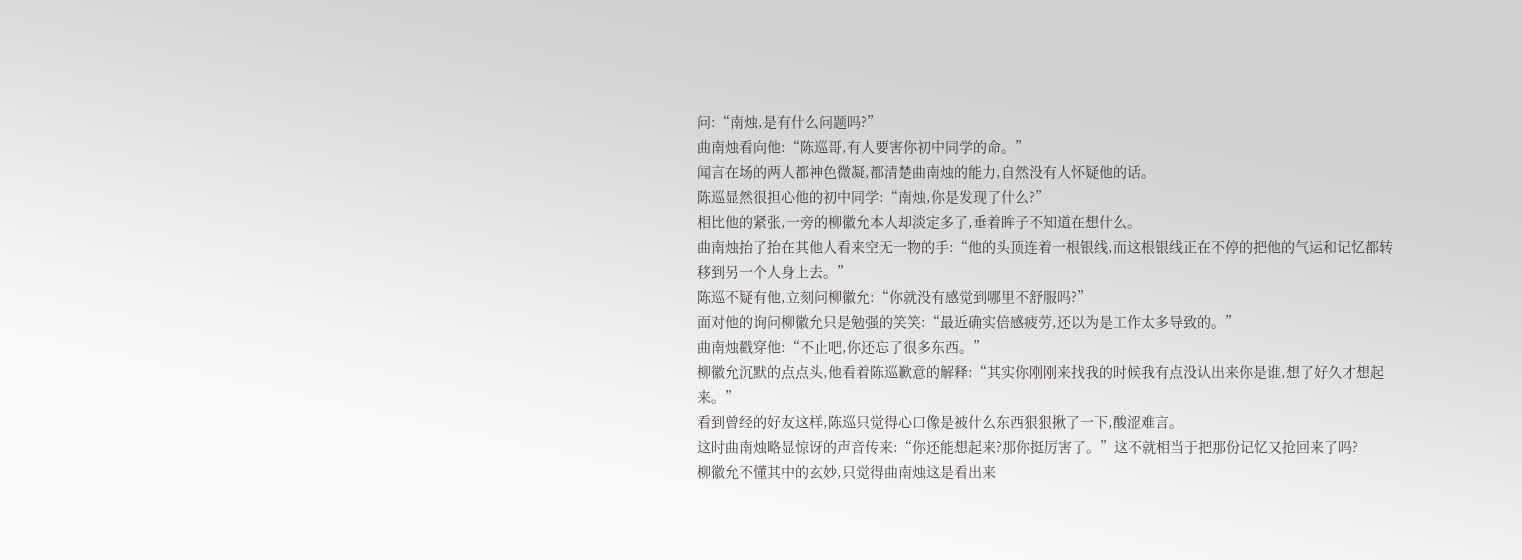问:“南烛,是有什么问题吗?”
曲南烛看向他:“陈巡哥,有人要害你初中同学的命。”
闻言在场的两人都神色微凝,都清楚曲南烛的能力,自然没有人怀疑他的话。
陈巡显然很担心他的初中同学:“南烛,你是发现了什么?”
相比他的紧张,一旁的柳徽允本人却淡定多了,垂着眸子不知道在想什么。
曲南烛抬了抬在其他人看来空无一物的手:“他的头顶连着一根银线,而这根银线正在不停的把他的气运和记忆都转移到另一个人身上去。”
陈巡不疑有他,立刻问柳徽允:“你就没有感觉到哪里不舒服吗?”
面对他的询问柳徽允只是勉强的笑笑:“最近确实倍感疲劳,还以为是工作太多导致的。”
曲南烛戳穿他:“不止吧,你还忘了很多东西。”
柳徽允沉默的点点头,他看着陈巡歉意的解释:“其实你刚刚来找我的时候我有点没认出来你是谁,想了好久才想起来。”
看到曾经的好友这样,陈巡只觉得心口像是被什么东西狠狠揪了一下,酸涩难言。
这时曲南烛略显惊讶的声音传来:“你还能想起来?那你挺厉害了。”这不就相当于把那份记忆又抢回来了吗?
柳徽允不懂其中的玄妙,只觉得曲南烛这是看出来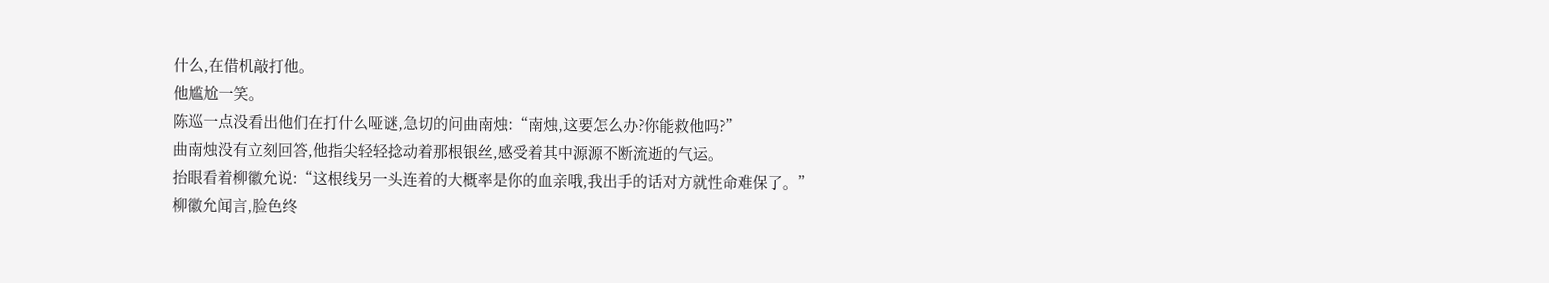什么,在借机敲打他。
他尴尬一笑。
陈巡一点没看出他们在打什么哑谜,急切的问曲南烛:“南烛,这要怎么办?你能救他吗?”
曲南烛没有立刻回答,他指尖轻轻捻动着那根银丝,感受着其中源源不断流逝的气运。
抬眼看着柳徽允说:“这根线另一头连着的大概率是你的血亲哦,我出手的话对方就性命难保了。”
柳徽允闻言,脸色终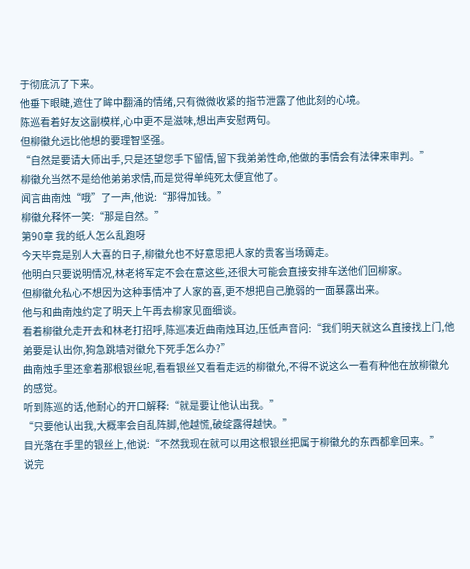于彻底沉了下来。
他垂下眼睫,遮住了眸中翻涌的情绪,只有微微收紧的指节泄露了他此刻的心境。
陈巡看着好友这副模样,心中更不是滋味,想出声安慰两句。
但柳徽允远比他想的要理智坚强。
“自然是要请大师出手,只是还望您手下留情,留下我弟弟性命,他做的事情会有法律来审判。”
柳徽允当然不是给他弟弟求情,而是觉得单纯死太便宜他了。
闻言曲南烛“哦”了一声,他说:“那得加钱。”
柳徽允释怀一笑:“那是自然。”
第90章 我的纸人怎么乱跑呀
今天毕竟是别人大喜的日子,柳徽允也不好意思把人家的贵客当场薅走。
他明白只要说明情况,林老将军定不会在意这些,还很大可能会直接安排车送他们回柳家。
但柳徽允私心不想因为这种事情冲了人家的喜,更不想把自己脆弱的一面暴露出来。
他与和曲南烛约定了明天上午再去柳家见面细谈。
看着柳徽允走开去和林老打招呼,陈巡凑近曲南烛耳边,压低声音问:“我们明天就这么直接找上门,他弟要是认出你,狗急跳墙对徽允下死手怎么办?”
曲南烛手里还拿着那根银丝呢,看看银丝又看看走远的柳徽允,不得不说这么一看有种他在放柳徽允的感觉。
听到陈巡的话,他耐心的开口解释:“就是要让他认出我。”
“只要他认出我,大概率会自乱阵脚,他越慌,破绽露得越快。”
目光落在手里的银丝上,他说:“不然我现在就可以用这根银丝把属于柳徽允的东西都拿回来。”
说完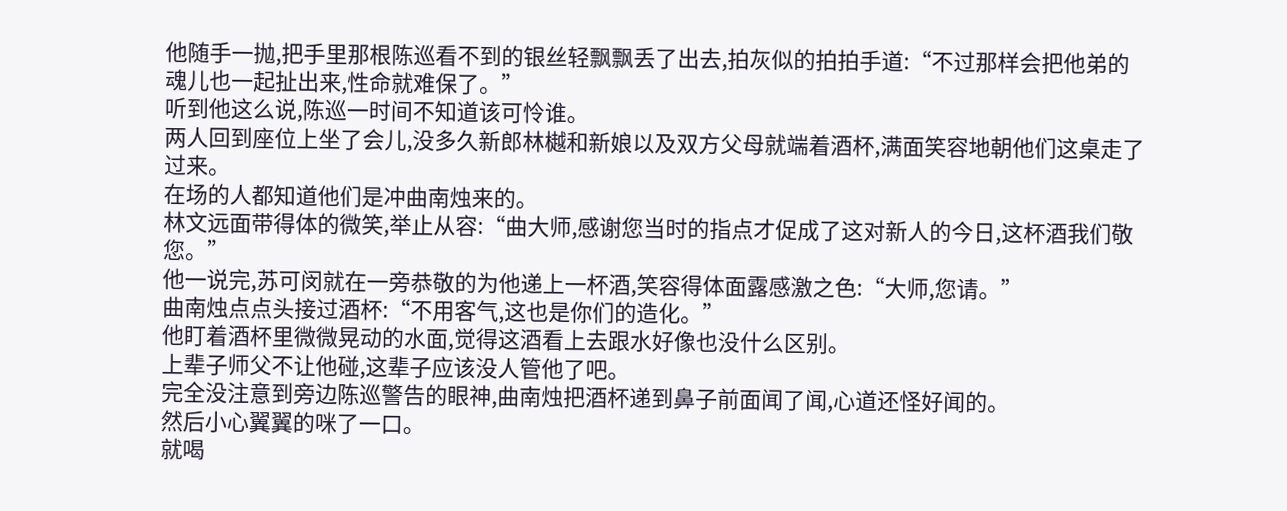他随手一抛,把手里那根陈巡看不到的银丝轻飘飘丢了出去,拍灰似的拍拍手道:“不过那样会把他弟的魂儿也一起扯出来,性命就难保了。”
听到他这么说,陈巡一时间不知道该可怜谁。
两人回到座位上坐了会儿,没多久新郎林樾和新娘以及双方父母就端着酒杯,满面笑容地朝他们这桌走了过来。
在场的人都知道他们是冲曲南烛来的。
林文远面带得体的微笑,举止从容:“曲大师,感谢您当时的指点才促成了这对新人的今日,这杯酒我们敬您。”
他一说完,苏可闵就在一旁恭敬的为他递上一杯酒,笑容得体面露感激之色:“大师,您请。”
曲南烛点点头接过酒杯:“不用客气,这也是你们的造化。”
他盯着酒杯里微微晃动的水面,觉得这酒看上去跟水好像也没什么区别。
上辈子师父不让他碰,这辈子应该没人管他了吧。
完全没注意到旁边陈巡警告的眼神,曲南烛把酒杯递到鼻子前面闻了闻,心道还怪好闻的。
然后小心翼翼的咪了一口。
就喝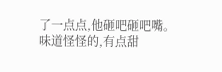了一点点,他砸吧砸吧嘴。
味道怪怪的,有点甜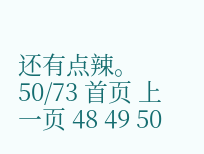还有点辣。
50/73 首页 上一页 48 49 50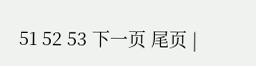51 52 53 下一页 尾页 |